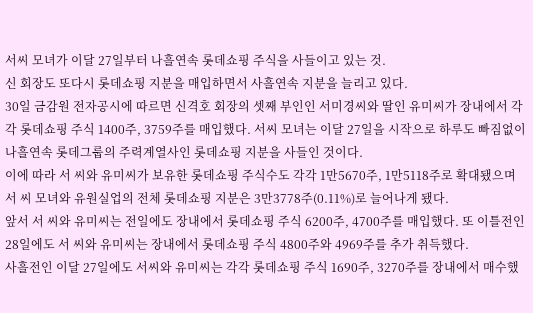서씨 모녀가 이달 27일부터 나흘연속 롯데쇼핑 주식을 사들이고 있는 것.
신 회장도 또다시 롯데쇼핑 지분을 매입하면서 사흘연속 지분을 늘리고 있다.
30일 금감원 전자공시에 따르면 신격호 회장의 셋째 부인인 서미경씨와 딸인 유미씨가 장내에서 각각 롯데쇼핑 주식 1400주, 3759주를 매입했다. 서씨 모녀는 이달 27일을 시작으로 하루도 빠짐없이 나흘연속 롯데그룹의 주력계열사인 롯데쇼핑 지분을 사들인 것이다.
이에 따라 서 씨와 유미씨가 보유한 롯데쇼핑 주식수도 각각 1만5670주, 1만5118주로 확대됐으며 서 씨 모녀와 유원실업의 전체 롯데쇼핑 지분은 3만3778주(0.11%)로 늘어나게 됐다.
앞서 서 씨와 유미씨는 전일에도 장내에서 롯데쇼핑 주식 6200주, 4700주를 매입했다. 또 이틀전인 28일에도 서 씨와 유미씨는 장내에서 롯데쇼핑 주식 4800주와 4969주를 추가 취득했다.
사흘전인 이달 27일에도 서씨와 유미씨는 각각 롯데쇼핑 주식 1690주, 3270주를 장내에서 매수했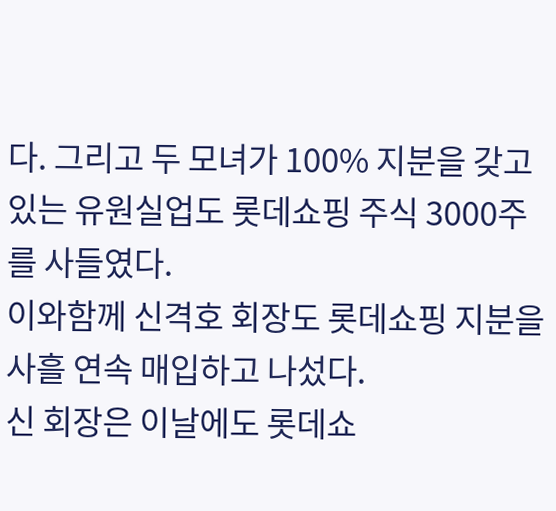다. 그리고 두 모녀가 100% 지분을 갖고 있는 유원실업도 롯데쇼핑 주식 3000주를 사들였다.
이와함께 신격호 회장도 롯데쇼핑 지분을 사흘 연속 매입하고 나섰다.
신 회장은 이날에도 롯데쇼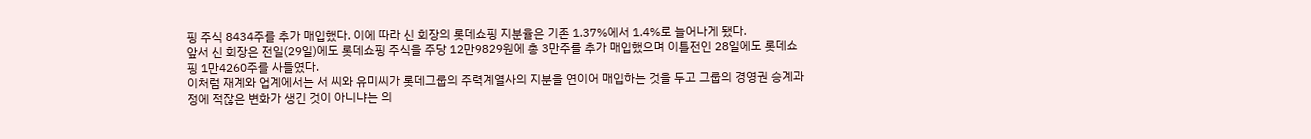핑 주식 8434주를 추가 매입했다. 이에 따라 신 회장의 롯데쇼핑 지분율은 기존 1.37%에서 1.4%로 늘어나게 됐다.
앞서 신 회장은 전일(29일)에도 롯데쇼핑 주식을 주당 12만9829원에 총 3만주를 추가 매입했으며 이틀전인 28일에도 롯데쇼핑 1만4260주를 사들였다.
이처럼 재계와 업계에서는 서 씨와 유미씨가 롯데그룹의 주력계열사의 지분을 연이어 매입하는 것을 두고 그룹의 경영권 승계과정에 적잖은 변화가 생긴 것이 아니냐는 의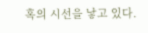혹의 시선을 낳고 있다.